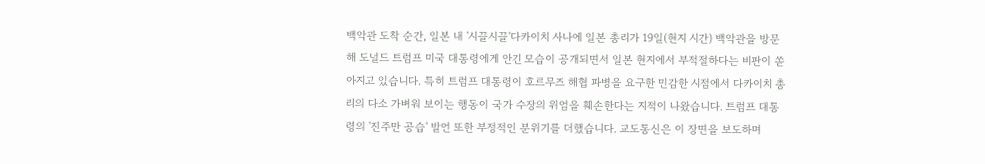백악관 도착 순간, 일본 내 '시끌시끌'다카이치 사나에 일본 총리가 19일(현지 시간) 백악관을 방문해 도널드 트럼프 미국 대통령에게 안긴 모습이 공개되면서 일본 현지에서 부적절하다는 비판이 쏟아지고 있습니다. 특히 트럼프 대통령이 호르무즈 해협 파병을 요구한 민감한 시점에서 다카이치 총리의 다소 가벼워 보이는 행동이 국가 수장의 위엄을 훼손한다는 지적이 나왔습니다. 트럼프 대통령의 '진주만 공습' 발언 또한 부정적인 분위기를 더했습니다. 교도통신은 이 장면을 보도하며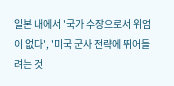일본 내에서 '국가 수장으로서 위엄이 없다', '미국 군사 전략에 뛰어들려는 것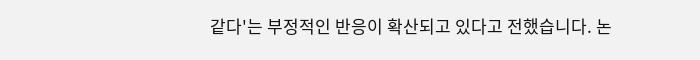같다'는 부정적인 반응이 확산되고 있다고 전했습니다. 논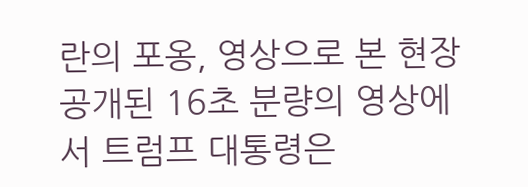란의 포옹, 영상으로 본 현장공개된 16초 분량의 영상에서 트럼프 대통령은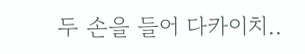두 손을 들어 다카이치..